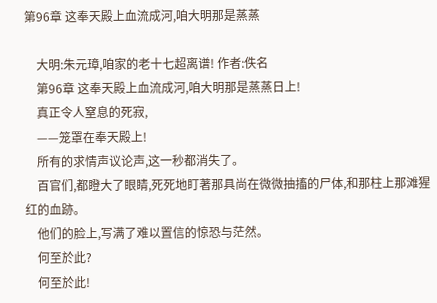第96章 这奉天殿上血流成河,咱大明那是蒸蒸

    大明:朱元璋,咱家的老十七超离谱! 作者:佚名
    第96章 这奉天殿上血流成河,咱大明那是蒸蒸日上!
    真正令人窒息的死寂,
    ——笼罩在奉天殿上!
    所有的求情声议论声,这一秒都消失了。
    百官们,都瞪大了眼睛,死死地盯著那具尚在微微抽搐的尸体,和那柱上那滩猩红的血跡。
    他们的脸上,写满了难以置信的惊恐与茫然。
    何至於此?
    何至於此!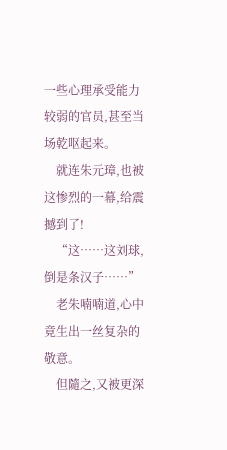一些心理承受能力较弱的官员,甚至当场乾呕起来。
    就连朱元璋,也被这惨烈的一幕,给震撼到了!
    “这……这刘球,倒是条汉子……”
    老朱喃喃道,心中竟生出一丝复杂的敬意。
    但隨之,又被更深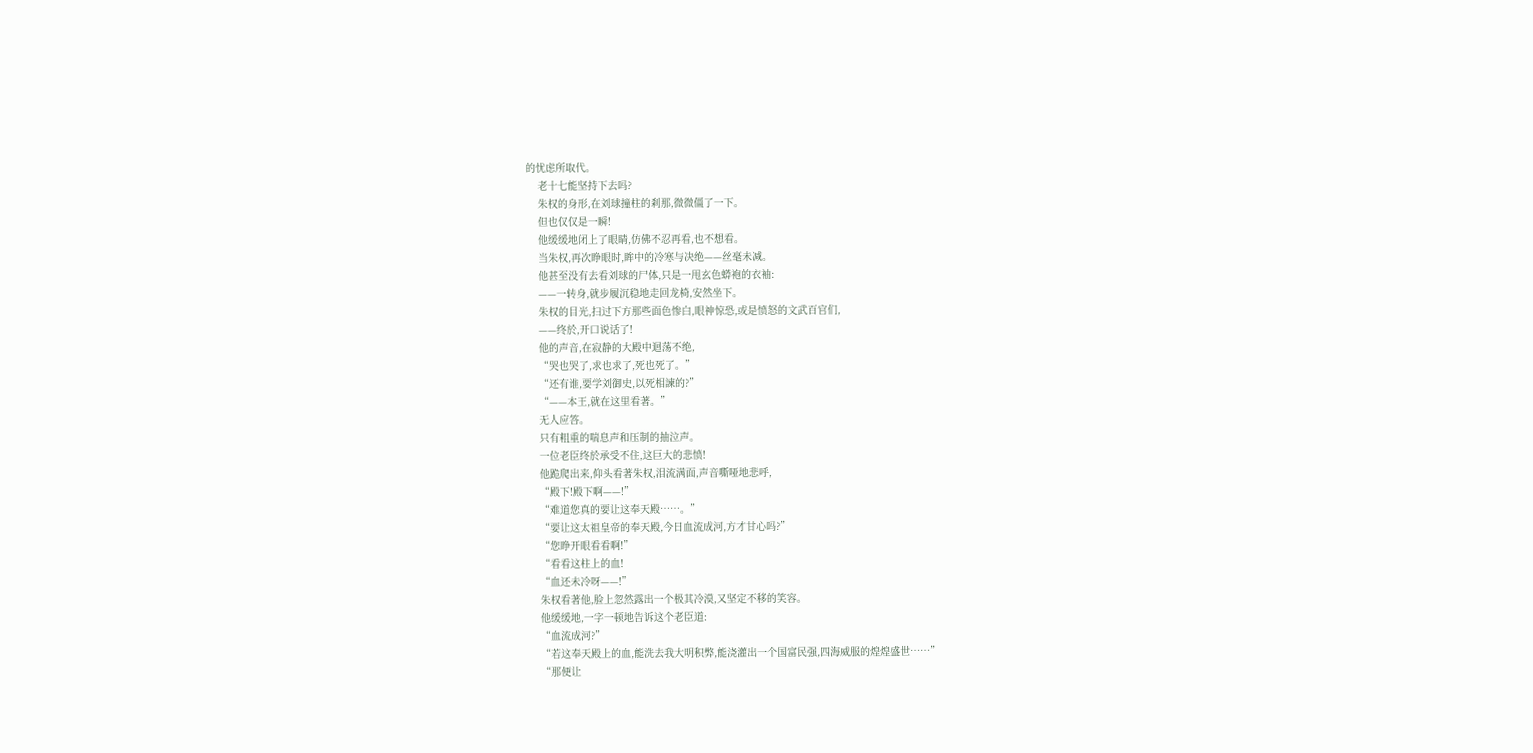的忧虑所取代。
    老十七能坚持下去吗?
    朱权的身形,在刘球撞柱的剎那,微微僵了一下。
    但也仅仅是一瞬!
    他缓缓地闭上了眼睛,仿佛不忍再看,也不想看。
    当朱权,再次睁眼时,眸中的冷寒与决绝——丝毫未减。
    他甚至没有去看刘球的尸体,只是一甩玄色蟒袍的衣袖:
    ——一转身,就步履沉稳地走回龙椅,安然坐下。
    朱权的目光,扫过下方那些面色惨白,眼神惊恐,或是愤怒的文武百官们,
    ——终於,开口说话了!
    他的声音,在寂静的大殿中迴荡不绝,
    “哭也哭了,求也求了,死也死了。”
    “还有谁,要学刘御史,以死相諫的?”
    “——本王,就在这里看著。”
    无人应答。
    只有粗重的喘息声和压制的抽泣声。
    一位老臣终於承受不住,这巨大的悲愤!
    他跪爬出来,仰头看著朱权,泪流满面,声音嘶哑地悲呼,
    “殿下!殿下啊——!”
    “难道您真的要让这奉天殿……。”
    “要让这太祖皇帝的奉天殿,今日血流成河,方才甘心吗?”
    “您睁开眼看看啊!”
    “看看这柱上的血!
    “血还未冷呀——!”
    朱权看著他,脸上忽然露出一个极其冷漠,又坚定不移的笑容。
    他缓缓地,一字一顿地告诉这个老臣道:
    “血流成河?”
    “若这奉天殿上的血,能洗去我大明积弊,能浇灌出一个国富民强,四海威服的煌煌盛世……”
    “那便让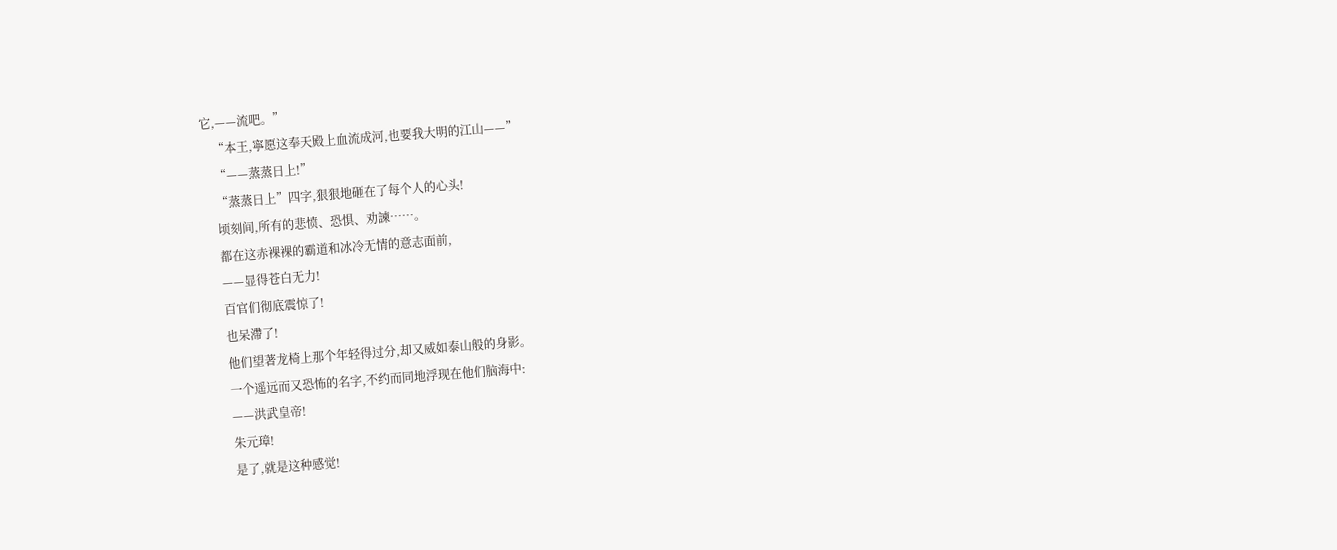它,——流吧。”
    “本王,寧愿这奉天殿上血流成河,也要我大明的江山——”
    “——蒸蒸日上!”
    “蒸蒸日上”四字,狠狠地砸在了每个人的心头!
    顷刻间,所有的悲愤、恐惧、劝諫……。
    都在这赤裸裸的霸道和冰冷无情的意志面前,
    ——显得苍白无力!
    百官们彻底震惊了!
    也呆滯了!
    他们望著龙椅上那个年轻得过分,却又威如泰山般的身影。
    一个遥远而又恐怖的名字,不约而同地浮现在他们脑海中:
    ——洪武皇帝!
    朱元璋!
    是了,就是这种感觉!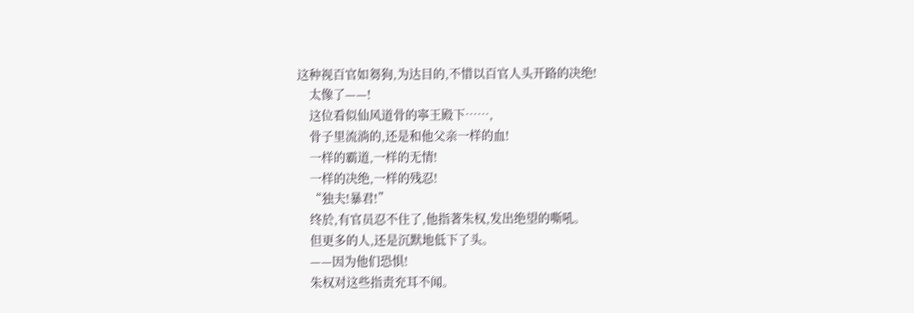这种视百官如芻狗,为达目的,不惜以百官人头开路的决绝!
    太像了——!
    这位看似仙风道骨的寧王殿下……,
    骨子里流淌的,还是和他父亲一样的血!
    一样的霸道,一样的无情!
    一样的决绝,一样的残忍!
    “独夫!暴君!”
    终於,有官员忍不住了,他指著朱权,发出绝望的嘶吼。
    但更多的人,还是沉默地低下了头。
    ——因为他们恐惧!
    朱权对这些指责充耳不闻。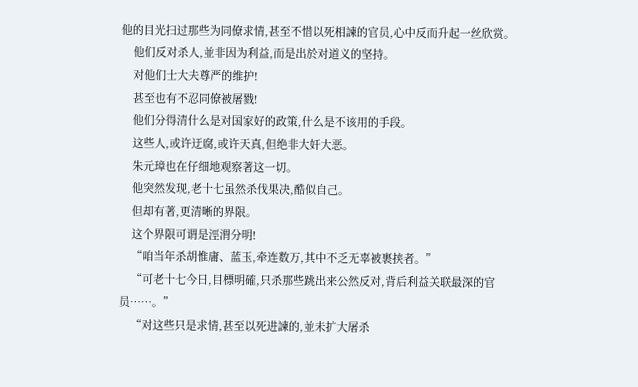他的目光扫过那些为同僚求情,甚至不惜以死相諫的官员,心中反而升起一丝欣赏。
    他们反对杀人,並非因为利益,而是出於对道义的坚持。
    对他们士大夫尊严的维护!
    甚至也有不忍同僚被屠戮!
    他们分得清什么是对国家好的政策,什么是不该用的手段。
    这些人,或许迂腐,或许天真,但绝非大奸大恶。
    朱元璋也在仔细地观察著这一切。
    他突然发现,老十七虽然杀伐果决,酷似自己。
    但却有著,更清晰的界限。
    这个界限可谓是涇渭分明!
    “咱当年杀胡惟庸、蓝玉,牵连数万,其中不乏无辜被裹挟者。”
    “可老十七今日,目標明確,只杀那些跳出来公然反对,背后利益关联最深的官员……。”
    “对这些只是求情,甚至以死进諫的,並未扩大屠杀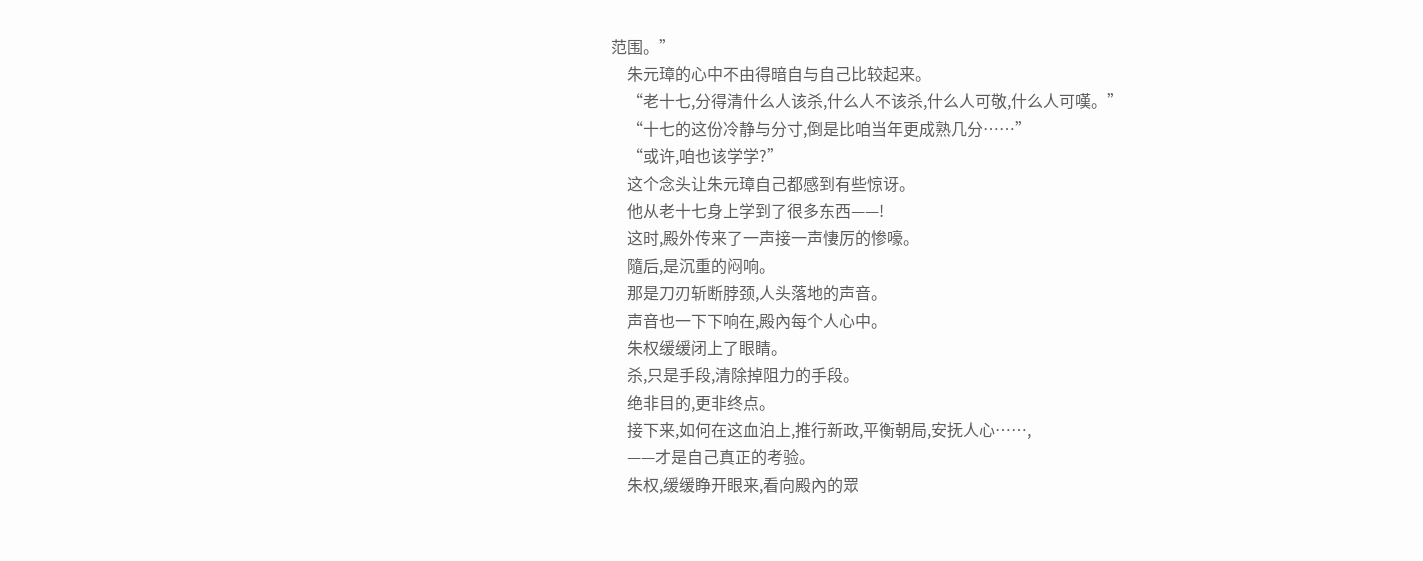范围。”
    朱元璋的心中不由得暗自与自己比较起来。
    “老十七,分得清什么人该杀,什么人不该杀,什么人可敬,什么人可嘆。”
    “十七的这份冷静与分寸,倒是比咱当年更成熟几分……”
    “或许,咱也该学学?”
    这个念头让朱元璋自己都感到有些惊讶。
    他从老十七身上学到了很多东西——!
    这时,殿外传来了一声接一声悽厉的惨嚎。
    隨后,是沉重的闷响。
    那是刀刃斩断脖颈,人头落地的声音。
    声音也一下下响在,殿內每个人心中。
    朱权缓缓闭上了眼睛。
    杀,只是手段,清除掉阻力的手段。
    绝非目的,更非终点。
    接下来,如何在这血泊上,推行新政,平衡朝局,安抚人心……,
    ——才是自己真正的考验。
    朱权,缓缓睁开眼来,看向殿內的眾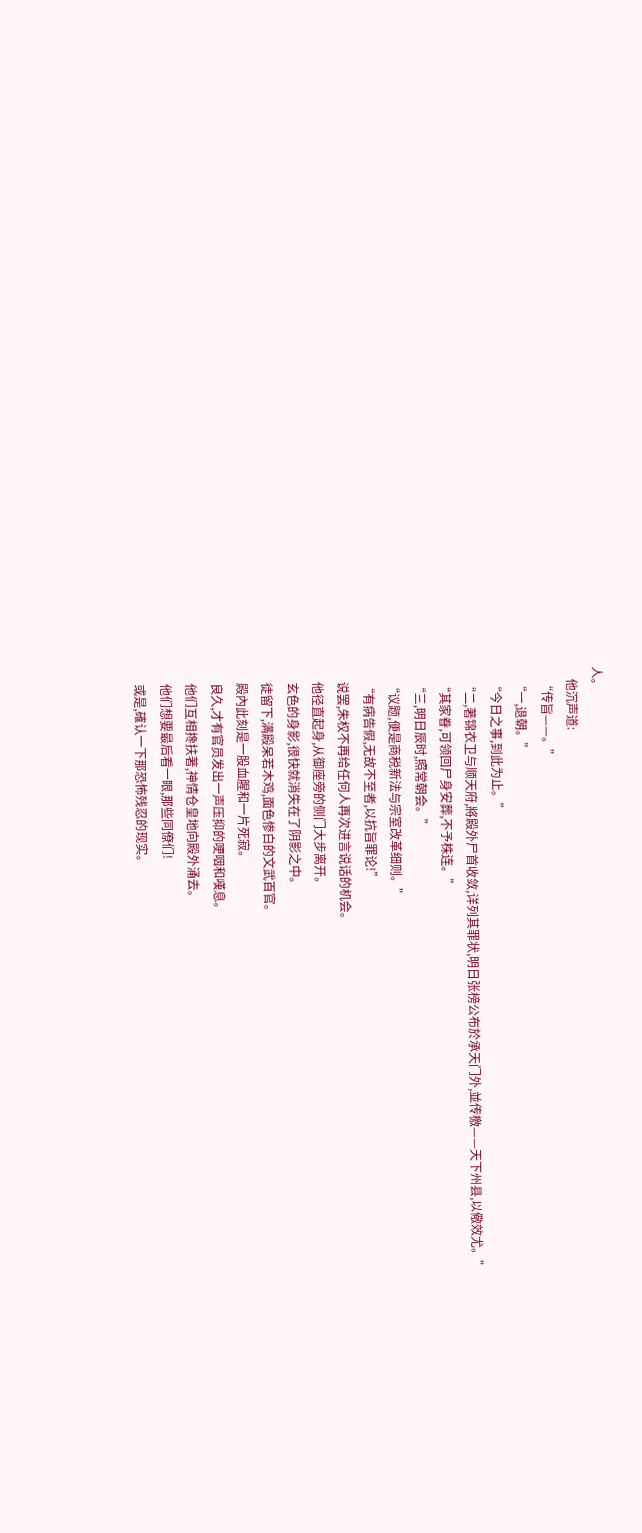人。
    他沉声道:
    “传旨——。”
    “一,退朝。”
    “今日之事,到此为止。”
    “二,著锦衣卫与顺天府,將殿外尸首收敛,详列其罪状,明日张榜公布於承天门外,並传檄——天下州县,以儆效尤。”
    “其家眷,可领回尸身安葬,不予株连。”
    “三,明日辰时,照常朝会。”
    “议题,便是商税新法与宗室改革细则。”
    “有病告假,无故不至者,以抗旨罪论!”
    说罢,朱权不再给任何人再次进言说话的机会。
    他径直起身,从御座旁的侧门大步离开。
    玄色的身影,很快就消失在了阴影之中。
    徒留下,满殿呆若木鸡,面色惨白的文武百官。
    殿內此刻是一股血腥和一片死寂。
    良久,才有官员发出一声压抑的哽咽和嘆息。
    他们互相搀扶著,神情仓皇地向殿外涌去。
    他们想要最后看一眼,那些同僚们!
    或是,確认一下那恐怖残忍的现实。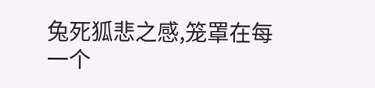兔死狐悲之感,笼罩在每一个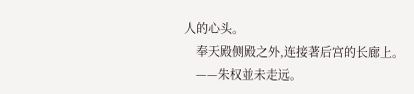人的心头。
    奉天殿侧殿之外,连接著后宫的长廊上。
    ——朱权並未走远。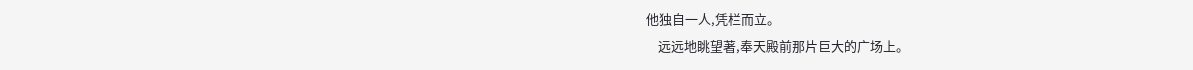他独自一人,凭栏而立。
    远远地眺望著,奉天殿前那片巨大的广场上。